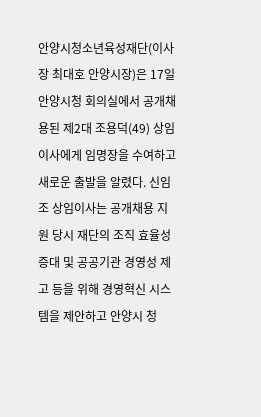안양시청소년육성재단(이사장 최대호 안양시장)은 17일 안양시청 회의실에서 공개채용된 제2대 조용덕(49) 상임이사에게 임명장을 수여하고 새로운 출발을 알렸다. 신임 조 상임이사는 공개채용 지원 당시 재단의 조직 효율성 증대 및 공공기관 경영성 제고 등을 위해 경영혁신 시스템을 제안하고 안양시 청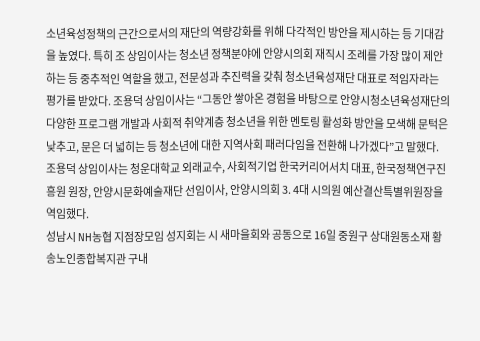소년육성정책의 근간으로서의 재단의 역량강화를 위해 다각적인 방안을 제시하는 등 기대감을 높였다. 특히 조 상임이사는 청소년 정책분야에 안양시의회 재직시 조례를 가장 많이 제안하는 등 중추적인 역할을 했고, 전문성과 추진력을 갖춰 청소년육성재단 대표로 적임자라는 평가를 받았다. 조용덕 상임이사는 “그동안 쌓아온 경험을 바탕으로 안양시청소년육성재단의 다양한 프로그램 개발과 사회적 취약계층 청소년을 위한 멘토링 활성화 방안을 모색해 문턱은 낮추고, 문은 더 넓히는 등 청소년에 대한 지역사회 패러다임을 전환해 나가겠다”고 말했다. 조용덕 상임이사는 청운대학교 외래교수, 사회적기업 한국커리어서치 대표, 한국정책연구진흥원 원장, 안양시문화예술재단 선임이사, 안양시의회 3. 4대 시의원 예산결산특별위원장을 역임했다.
성남시 NH농협 지점장모임 성지회는 시 새마을회와 공동으로 16일 중원구 상대원동소재 황송노인종합복지관 구내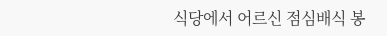식당에서 어르신 점심배식 봉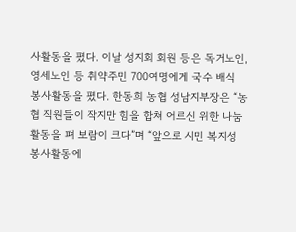사활동을 폈다. 이날 성지회 회원 등은 독거노인, 영세노인 등 취약주민 700여명에게 국수 배식 봉사활동을 폈다. 한동희 농협 성남지부장은 “농협 직원들이 작지만 힘을 합쳐 어르신 위한 나눔활동을 펴 보람이 크다”며 “앞으로 시민 복지성 봉사활동에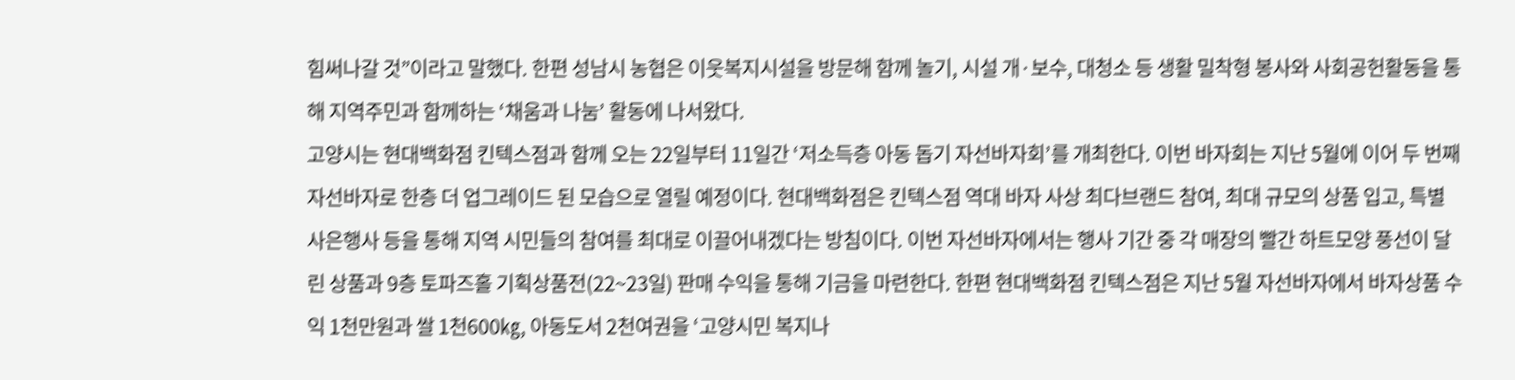힘써나갈 것”이라고 말했다. 한편 성남시 농협은 이웃복지시설을 방문해 함께 놀기, 시설 개·보수, 대청소 등 생활 밀착형 봉사와 사회공헌활동을 통해 지역주민과 함께하는 ‘채움과 나눔’ 활동에 나서왔다.
고양시는 현대백화점 킨텍스점과 함께 오는 22일부터 11일간 ‘저소득층 아동 돕기 자선바자회’를 개최한다. 이번 바자회는 지난 5월에 이어 두 번째 자선바자로 한층 더 업그레이드 된 모습으로 열릴 예정이다. 현대백화점은 킨텍스점 역대 바자 사상 최다브랜드 참여, 최대 규모의 상품 입고, 특별 사은행사 등을 통해 지역 시민들의 참여를 최대로 이끌어내겠다는 방침이다. 이번 자선바자에서는 행사 기간 중 각 매장의 빨간 하트모양 풍선이 달린 상품과 9층 토파즈홀 기획상품전(22~23일) 판매 수익을 통해 기금을 마련한다. 한편 현대백화점 킨텍스점은 지난 5월 자선바자에서 바자상품 수익 1천만원과 쌀 1천600㎏, 아동도서 2천여권을 ‘고양시민 복지나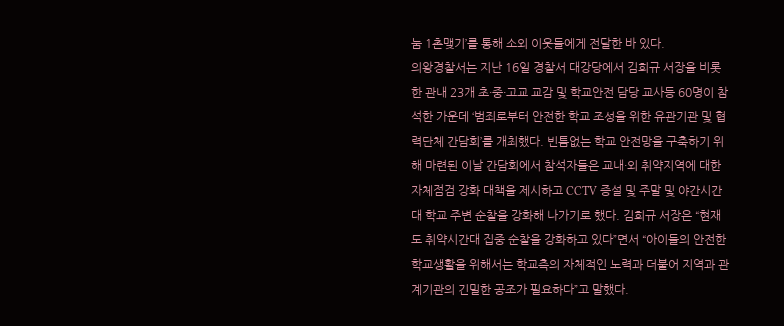눔 1촌맺기’를 통해 소외 이웃들에게 전달한 바 있다.
의왕경찰서는 지난 16일 경찰서 대강당에서 김희규 서장을 비롯한 관내 23개 초·중·고교 교감 및 학교안전 담당 교사등 60명이 참석한 가운데 ‘범죄로부터 안전한 학교 조성을 위한 유관기관 및 협력단체 간담회’를 개최했다. 빈틈없는 학교 안전망을 구축하기 위해 마련된 이날 간담회에서 참석자들은 교내·외 취약지역에 대한 자체점검 강화 대책을 제시하고 CCTV 증설 및 주말 및 야간시간대 학교 주변 순찰을 강화해 나가기로 했다. 김희규 서장은 “현재도 취약시간대 집중 순찰을 강화하고 있다”면서 “아이들의 안전한 학교생활을 위해서는 학교측의 자체적인 노력과 더불어 지역과 관계기관의 긴밀한 공조가 필요하다”고 말했다.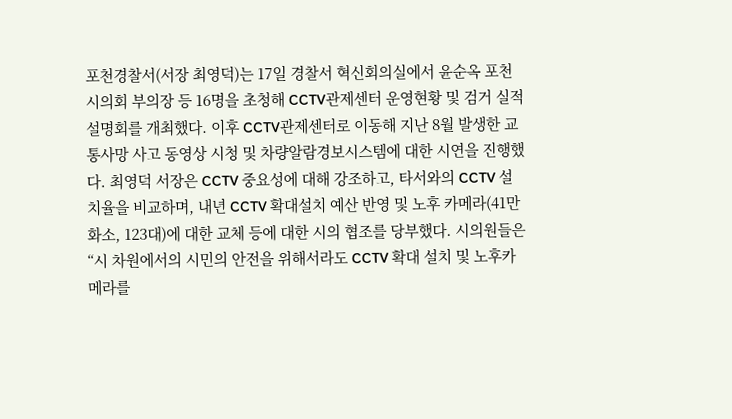포천경찰서(서장 최영덕)는 17일 경찰서 혁신회의실에서 윤순옥 포천시의회 부의장 등 16명을 초청해 CCTV관제센터 운영현황 및 검거 실적 설명회를 개최했다. 이후 CCTV관제센터로 이동해 지난 8월 발생한 교통사망 사고 동영상 시청 및 차량알람경보시스템에 대한 시연을 진행했다. 최영덕 서장은 CCTV 중요성에 대해 강조하고, 타서와의 CCTV 설치율을 비교하며, 내년 CCTV 확대설치 예산 반영 및 노후 카메라(41만화소, 123대)에 대한 교체 등에 대한 시의 협조를 당부했다. 시의원들은 “시 차원에서의 시민의 안전을 위해서라도 CCTV 확대 설치 및 노후카메라를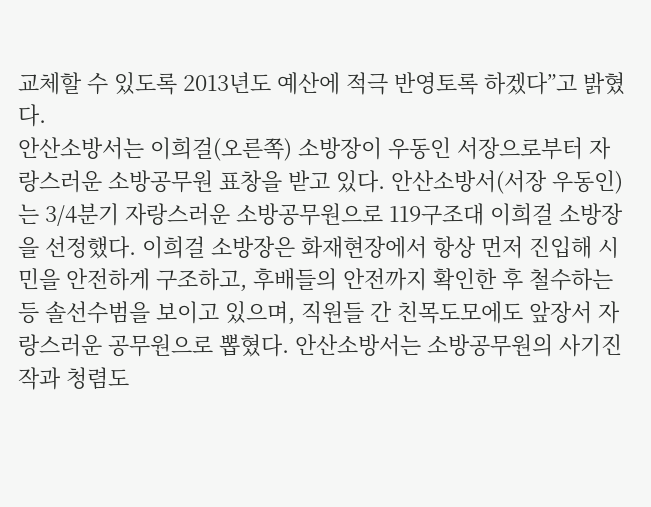교체할 수 있도록 2013년도 예산에 적극 반영토록 하겠다”고 밝혔다.
안산소방서는 이희걸(오른쪽) 소방장이 우동인 서장으로부터 자랑스러운 소방공무원 표창을 받고 있다. 안산소방서(서장 우동인)는 3/4분기 자랑스러운 소방공무원으로 119구조대 이희걸 소방장을 선정했다. 이희걸 소방장은 화재현장에서 항상 먼저 진입해 시민을 안전하게 구조하고, 후배들의 안전까지 확인한 후 철수하는 등 솔선수범을 보이고 있으며, 직원들 간 친목도모에도 앞장서 자랑스러운 공무원으로 뽑혔다. 안산소방서는 소방공무원의 사기진작과 청렴도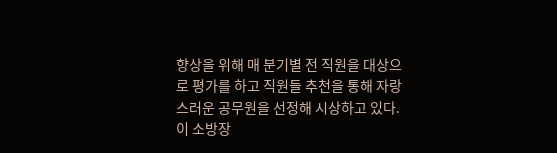향상을 위해 매 분기별 전 직원을 대상으로 평가를 하고 직원들 추천을 통해 자랑스러운 공무원을 선정해 시상하고 있다. 이 소방장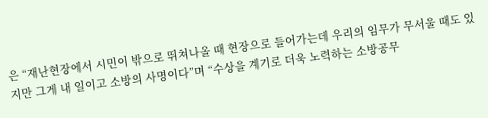은 “재난현장에서 시민이 밖으로 뛰쳐나올 때 현장으로 들어가는데 우리의 임무가 무서울 때도 있지만 그게 내 일이고 소방의 사명이다”며 “수상을 계기로 더욱 노력하는 소방공무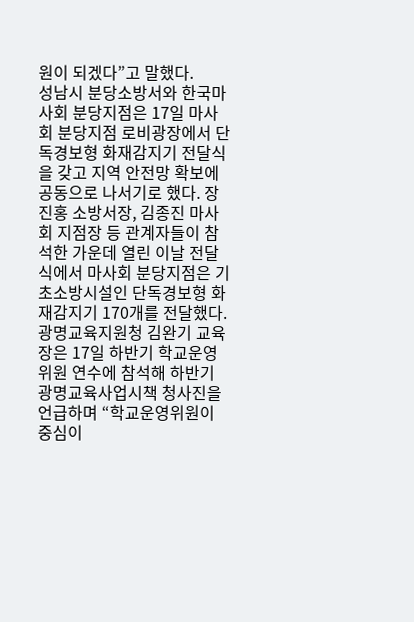원이 되겠다”고 말했다.
성남시 분당소방서와 한국마사회 분당지점은 17일 마사회 분당지점 로비광장에서 단독경보형 화재감지기 전달식을 갖고 지역 안전망 확보에 공동으로 나서기로 했다. 장진홍 소방서장, 김종진 마사회 지점장 등 관계자들이 참석한 가운데 열린 이날 전달식에서 마사회 분당지점은 기초소방시설인 단독경보형 화재감지기 170개를 전달했다.
광명교육지원청 김완기 교육장은 17일 하반기 학교운영위원 연수에 참석해 하반기 광명교육사업시책 청사진을 언급하며 “학교운영위원이 중심이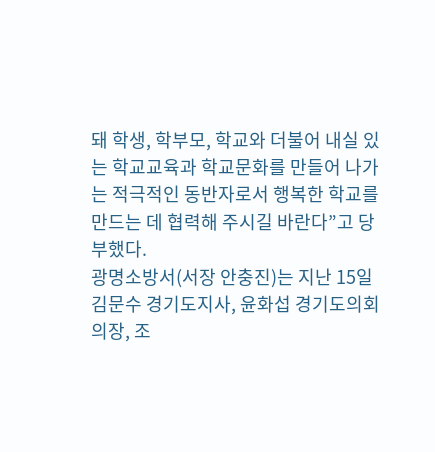돼 학생, 학부모, 학교와 더불어 내실 있는 학교교육과 학교문화를 만들어 나가는 적극적인 동반자로서 행복한 학교를 만드는 데 협력해 주시길 바란다”고 당부했다.
광명소방서(서장 안충진)는 지난 15일 김문수 경기도지사, 윤화섭 경기도의회 의장, 조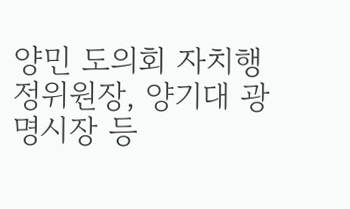양민 도의회 자치행정위원장, 양기대 광명시장 등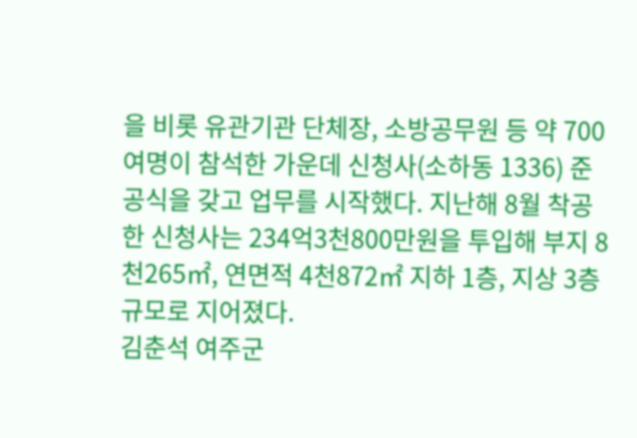을 비롯 유관기관 단체장, 소방공무원 등 약 700여명이 참석한 가운데 신청사(소하동 1336) 준공식을 갖고 업무를 시작했다. 지난해 8월 착공한 신청사는 234억3천800만원을 투입해 부지 8천265㎡, 연면적 4천872㎡ 지하 1층, 지상 3층 규모로 지어졌다.
김춘석 여주군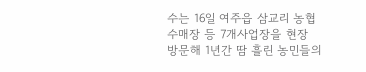수는 16일 여주읍 삼교리 농협수매장 등 7개사업장을 현장 방문해 1년간 땀 흘린 농민들의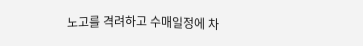노고를 격려하고 수매일정에 차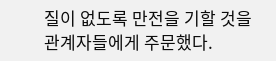질이 없도록 만전을 기할 것을 관계자들에게 주문했다.